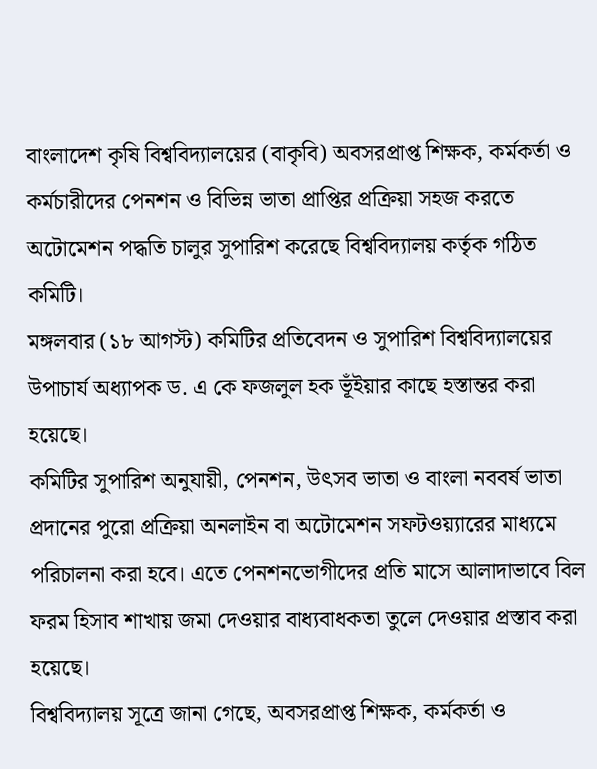বাংলাদেশ কৃষি বিশ্ববিদ্যালয়ের (বাকৃবি) অবসরপ্রাপ্ত শিক্ষক, কর্মকর্তা ও কর্মচারীদের পেনশন ও বিভিন্ন ভাতা প্রাপ্তির প্রক্রিয়া সহজ করতে অটোমেশন পদ্ধতি চালুর সুপারিশ করেছে বিশ্ববিদ্যালয় কর্তৃক গঠিত কমিটি।
মঙ্গলবার (১৮ আগস্ট) কমিটির প্রতিবেদন ও সুপারিশ বিশ্ববিদ্যালয়ের উপাচার্য অধ্যাপক ড. এ কে ফজলুল হক ভূঁইয়ার কাছে হস্তান্তর করা হয়েছে।
কমিটির সুপারিশ অনুযায়ী, পেনশন, উৎসব ভাতা ও বাংলা নববর্ষ ভাতা প্রদানের পুরো প্রক্রিয়া অনলাইন বা অটোমেশন সফটওয়্যারের মাধ্যমে পরিচালনা করা হবে। এতে পেনশনভোগীদের প্রতি মাসে আলাদাভাবে বিল ফরম হিসাব শাখায় জমা দেওয়ার বাধ্যবাধকতা তুলে দেওয়ার প্রস্তাব করা হয়েছে।
বিশ্ববিদ্যালয় সূত্রে জানা গেছে, অবসরপ্রাপ্ত শিক্ষক, কর্মকর্তা ও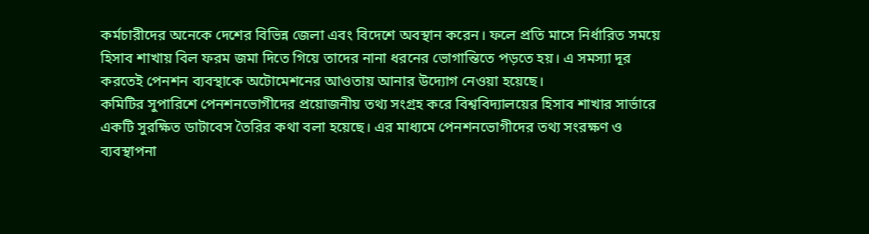কর্মচারীদের অনেকে দেশের বিভিন্ন জেলা এবং বিদেশে অবস্থান করেন। ফলে প্রতি মাসে নির্ধারিত সময়ে হিসাব শাখায় বিল ফরম জমা দিতে গিয়ে তাদের নানা ধরনের ভোগান্তিতে পড়তে হয়। এ সমস্যা দূর করতেই পেনশন ব্যবস্থাকে অটোমেশনের আওতায় আনার উদ্যোগ নেওয়া হয়েছে।
কমিটির সুপারিশে পেনশনভোগীদের প্রয়োজনীয় তথ্য সংগ্রহ করে বিশ্ববিদ্যালয়ের হিসাব শাখার সার্ভারে একটি সুরক্ষিত ডাটাবেস তৈরির কথা বলা হয়েছে। এর মাধ্যমে পেনশনভোগীদের তথ্য সংরক্ষণ ও ব্যবস্থাপনা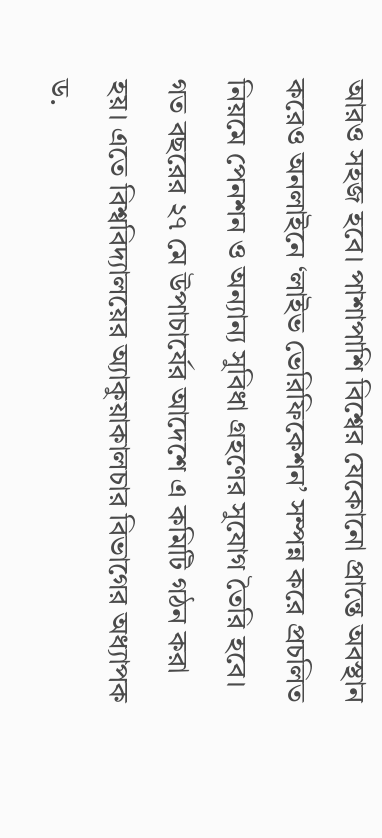আরও সহজ হবে। পাশাপাশি বিশ্বের যেকোনো প্রান্তে অবস্থান করেও অনলাইনে ‘লাইভ ভেরিফিকেশন’ সম্পন্ন করে প্রচলিত নিয়মে পেনশন ও অন্যান্য সুবিধা গ্রহণের সুযোগ তৈরি হবে।
গত বছরের ২৭ মে উপাচার্যের আদেশে এ কমিটি গঠন করা হয়। এতে বিশ্ববিদ্যালয়ের অ্যাকুয়াকালচার বিভাগের অধ্যাপক ড.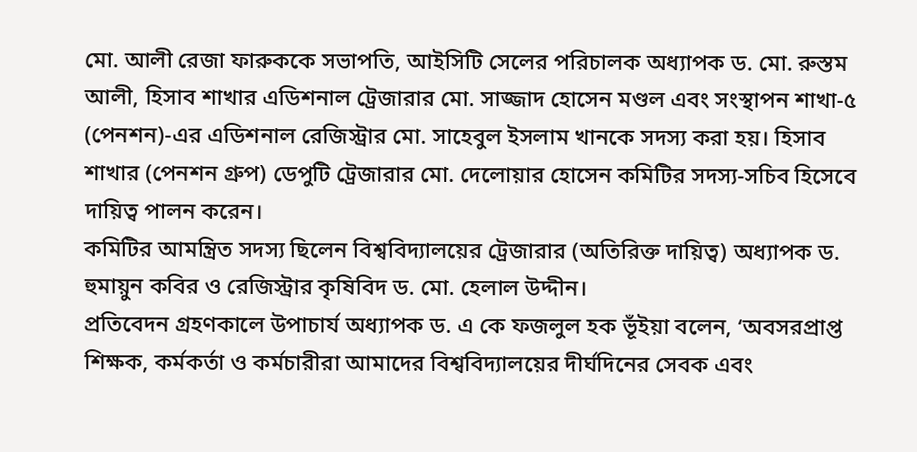মো. আলী রেজা ফারুককে সভাপতি, আইসিটি সেলের পরিচালক অধ্যাপক ড. মো. রুস্তম আলী, হিসাব শাখার এডিশনাল ট্রেজারার মো. সাজ্জাদ হোসেন মণ্ডল এবং সংস্থাপন শাখা-৫ (পেনশন)-এর এডিশনাল রেজিস্ট্রার মো. সাহেবুল ইসলাম খানকে সদস্য করা হয়। হিসাব শাখার (পেনশন গ্রুপ) ডেপুটি ট্রেজারার মো. দেলোয়ার হোসেন কমিটির সদস্য-সচিব হিসেবে দায়িত্ব পালন করেন।
কমিটির আমন্ত্রিত সদস্য ছিলেন বিশ্ববিদ্যালয়ের ট্রেজারার (অতিরিক্ত দায়িত্ব) অধ্যাপক ড. হুমায়ুন কবির ও রেজিস্ট্রার কৃষিবিদ ড. মো. হেলাল উদ্দীন।
প্রতিবেদন গ্রহণকালে উপাচার্য অধ্যাপক ড. এ কে ফজলুল হক ভূঁইয়া বলেন, ‘অবসরপ্রাপ্ত শিক্ষক, কর্মকর্তা ও কর্মচারীরা আমাদের বিশ্ববিদ্যালয়ের দীর্ঘদিনের সেবক এবং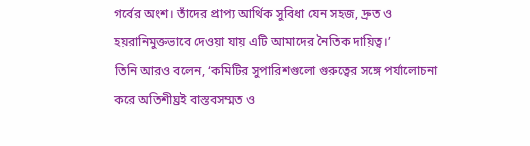গর্বের অংশ। তাঁদের প্রাপ্য আর্থিক সুবিধা যেন সহজ, দ্রুত ও হয়রানিমুক্তভাবে দেওয়া যায় এটি আমাদের নৈতিক দায়িত্ব।’
তিনি আরও বলেন, ‘কমিটির সুপারিশগুলো গুরুত্বের সঙ্গে পর্যালোচনা করে অতিশীঘ্রই বাস্তবসম্মত ও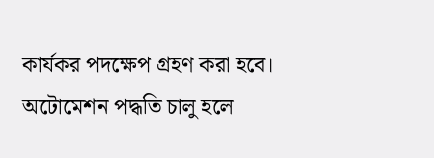কার্যকর পদক্ষেপ গ্রহণ করা হবে। অটোমেশন পদ্ধতি চালু হলে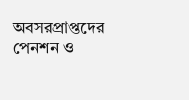অবসরপ্রাপ্তদের পেনশন ও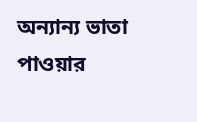অন্যান্য ভাতা পাওয়ার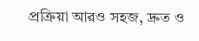প্রক্রিয়া আরও সহজ, দ্রুত ও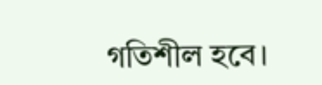গতিশীল হবে।